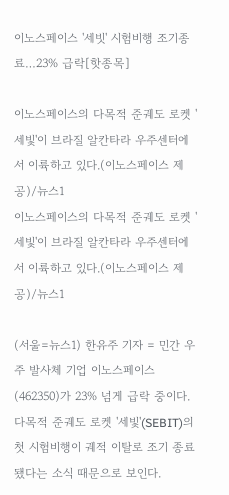이노스페이스 '세빗' 시험비행 조기종료…23% 급락[핫종목]

이노스페이스의 다목적 준궤도 로켓 '세빛'이 브라질 알칸타라 우주센터에서 이륙하고 있다.(이노스페이스 제공)/뉴스1
이노스페이스의 다목적 준궤도 로켓 '세빛'이 브라질 알칸타라 우주센터에서 이륙하고 있다.(이노스페이스 제공)/뉴스1

(서울=뉴스1) 한유주 기자 = 민간 우주 발사체 기업 이노스페이스(462350)가 23% 넘게 급락 중이다. 다목적 준궤도 로켓 '세빛'(SEBIT)의 첫 시험비행이 궤적 이탈로 조기 종료됐다는 소식 때문으로 보인다.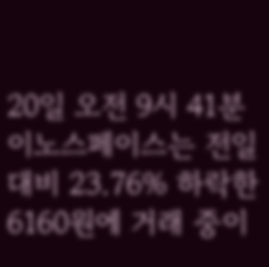20일 오전 9시 41분 이노스페이스는 전일 대비 23.76% 하락한 6160원에 거래 중이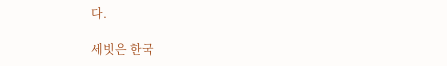다.

세빗은 한국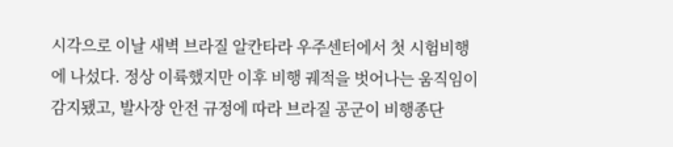시각으로 이날 새벽 브라질 알칸타라 우주센터에서 첫 시험비행에 나섰다. 정상 이륙했지만 이후 비행 궤적을 벗어나는 움직임이 감지됐고, 발사장 안전 규정에 따라 브라질 공군이 비행종단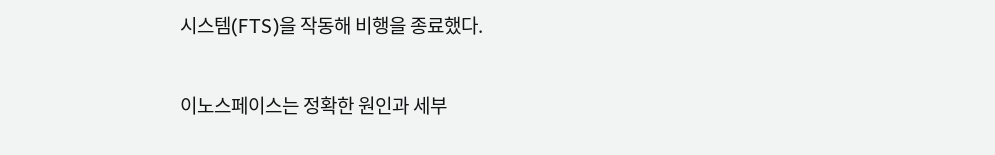시스템(FTS)을 작동해 비행을 종료했다.

이노스페이스는 정확한 원인과 세부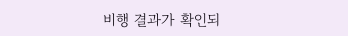비행 결과가 확인되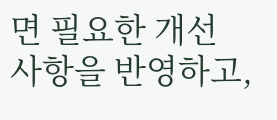면 필요한 개선 사항을 반영하고,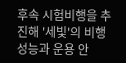후속 시험비행을 추진해 '세빛'의 비행 성능과 운용 안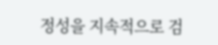정성을 지속적으로 검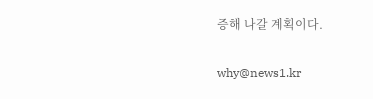증해 나갈 계획이다.

why@news1.kr